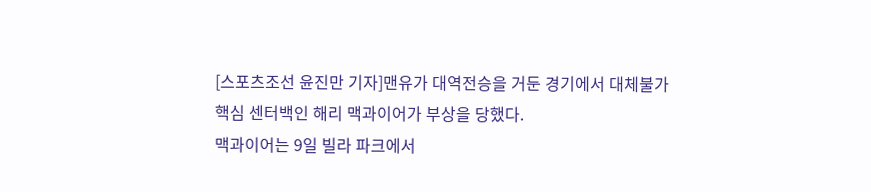[스포츠조선 윤진만 기자]맨유가 대역전승을 거둔 경기에서 대체불가 핵심 센터백인 해리 맥과이어가 부상을 당했다.
맥과이어는 9일 빌라 파크에서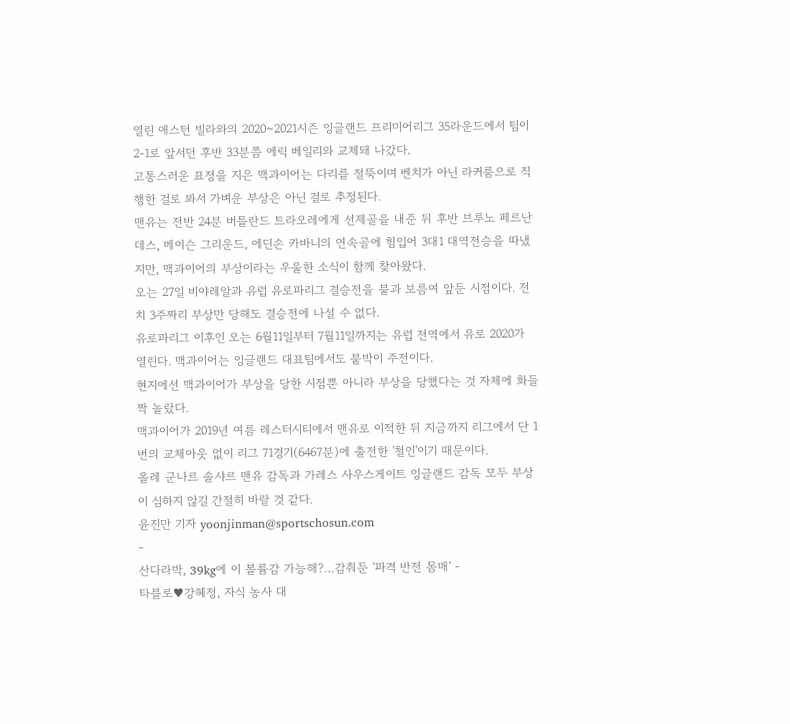열린 애스턴 빌라와의 2020~2021시즌 잉글랜드 프리미어리그 35라운드에서 팀이 2-1로 앞서던 후반 33분쯤 에릭 베일리와 교체돼 나갔다.
고통스러운 표정을 지은 맥과이어는 다리를 절뚝이며 벤치가 아닌 라커룸으로 직행한 걸로 봐서 가벼운 부상은 아닌 걸로 추정된다.
맨유는 전반 24분 버틀란드 트라오레에게 선제골을 내준 뒤 후반 브루노 페르난데스, 메이슨 그리운드, 에딘손 카바니의 연속골에 힘입어 3대1 대역전승을 따냈지만, 맥과이어의 부상이라는 우울한 소식이 함께 찾아왔다.
오는 27일 비야레알과 유럽 유로파리그 결승전을 불과 보름여 앞둔 시점이다. 전치 3주짜리 부상만 당해도 결승전에 나설 수 없다.
유로파리그 이후인 오는 6월11일부터 7월11일까지는 유럽 전역에서 유로 2020가 열린다. 맥과이어는 잉글랜드 대표팀에서도 붙박이 주전이다.
현지에선 맥과이어가 부상을 당한 시점뿐 아니라 부상을 당했다는 것 자체에 화들짝 놀랐다.
맥과이어가 2019년 여름 레스터시티에서 맨유로 이적한 뒤 지금까지 리그에서 단 1번의 교체아웃 없이 리그 71경기(6467분)에 출전한 '철인'이기 때문이다.
올레 군나르 솔샤르 맨유 감독과 가레스 사우스게이트 잉글랜드 감독 모두 부상이 심하지 않길 간절히 바랄 것 같다.
윤진만 기자 yoonjinman@sportschosun.com
-
산다라박, 39kg에 이 볼륨감 가능해?…감춰둔 '파격 반전 몸매' -
타블로♥강혜정, 자식 농사 대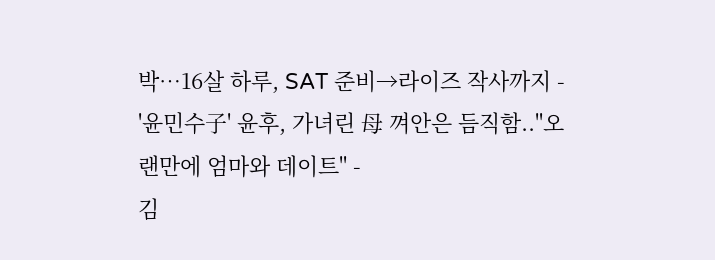박…16살 하루, SAT 준비→라이즈 작사까지 -
'윤민수子' 윤후, 가녀린 母 껴안은 듬직함.."오랜만에 엄마와 데이트" -
김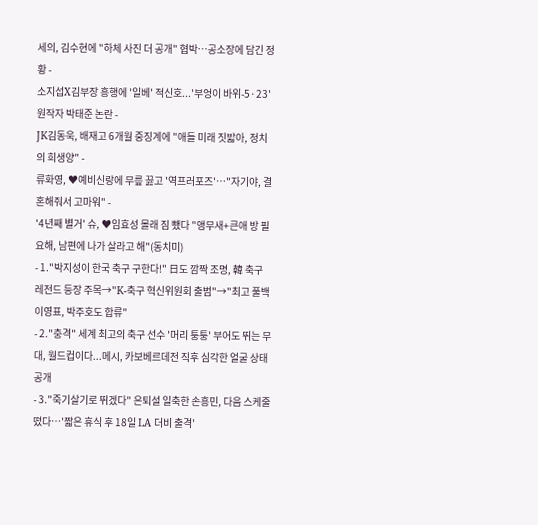세의, 김수현에 "하체 사진 더 공개" 협박…공소장에 담긴 정황 -
소지섭X김부장 흥행에 '일베' 적신호...'부엉이 바위-5·23' 원작자 박태준 논란 -
JK김동욱, 배재고 6개월 중징계에 "애들 미래 짓밟아, 정치의 희생양" -
류화영, ♥예비신랑에 무릎 꿇고 '역프러포즈'…"자기야, 결혼해줘서 고마워" -
'4년째 별거' 슈, ♥임효성 몰래 짐 뺐다 "앵무새+큰애 방 필요해, 남편에 나가 살라고 해"(동치미)
- 1."박지성이 한국 축구 구한다!" 日도 깜짝 조명, 韓 축구 레전드 등장 주목→"K-축구 혁신위원회 출범"→"최고 풀백 이영표, 박주호도 합류"
- 2."충격" 세계 최고의 축구 선수 '머리 퉁퉁' 부어도 뛰는 무대, 월드컵이다...메시, 카보베르데전 직후 심각한 얼굴 상태 공개
- 3."죽기살기로 뛰겠다" 은퇴설 일축한 손흥민, 다음 스케줄 떴다…'짧은 휴식 후 18일 LA 더비 출격'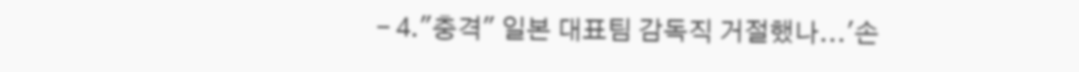- 4."충격" 일본 대표팀 감독직 거절했나...'손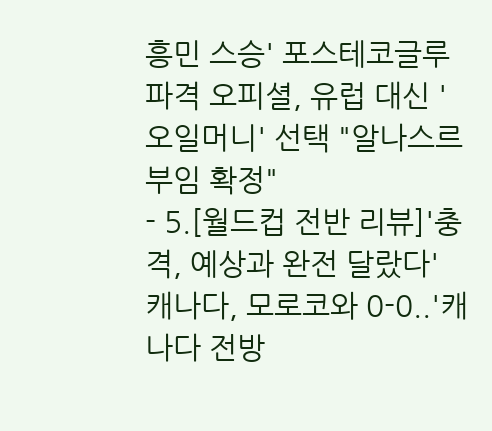흥민 스승' 포스테코글루 파격 오피셜, 유럽 대신 '오일머니' 선택 "알나스르 부임 확정"
- 5.[월드컵 전반 리뷰]'충격, 예상과 완전 달랐다' 캐나다, 모로코와 0-0..'캐나다 전방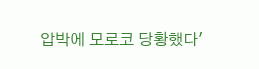압박에 모로코 당황했다'